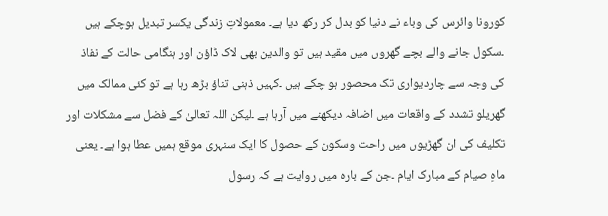کورونا وائرس کی وباء نے دنیا کو بدل کر رکھ دیا ہے۔ معمولاتِ زندگی یکسر تبدیل ہوچکے ہیں ۔سکول جانے والے بچے گھروں میں مقید ہیں تو والدین بھی لاک ڈاؤن اور ہنگامی حالت کے نفاذ کی وجہ سے چاردیواری تک محصور ہو چکے ہیں ۔کہیں ذہنی تناؤ بڑھ رہا ہے تو کئی ممالک میں گھریلو تشدد کے واقعات میں اضافہ دیکھنے میں آرہا ہے ۔لیکن اللہ تعالیٰ کے فضل سے مشکلات اور تکلیف کی ان گھڑیوں میں راحت وسکون کے حصول کا ایک سنہری موقع ہمیں عطا ہوا ہے۔ یعنی ماہِ صیام کے مبارک ایام ۔جن کے بارہ میں روایت ہے کہ رسول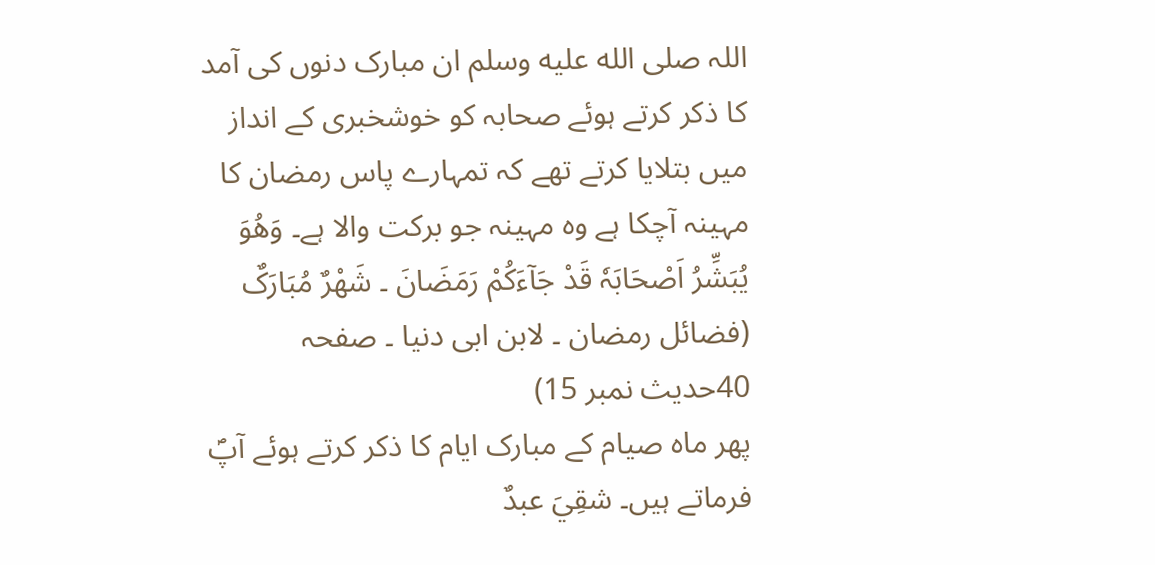اللہ صلى الله عليه وسلم ان مبارک دنوں کی آمد کا ذکر کرتے ہوئے صحابہ کو خوشخبری کے انداز میں بتلایا کرتے تھے کہ تمہارے پاس رمضان کا مہینہ آچکا ہے وہ مہینہ جو برکت والا ہے۔ وَھُوَ یُبَشِّرُ اَصْحَابَہٗ قَدْ جَآءَکُمْ رَمَضَانَ ۔ شَھْرٌ مُبَارَکٌ
(فضائل رمضان ۔ لابن ابی دنیا ۔ صفحہ 40حدیث نمبر 15)
پھر ماہ صیام کے مبارک ایام کا ذکر کرتے ہوئے آپؐ فرماتے ہیں۔ شقِيَ عبدٌ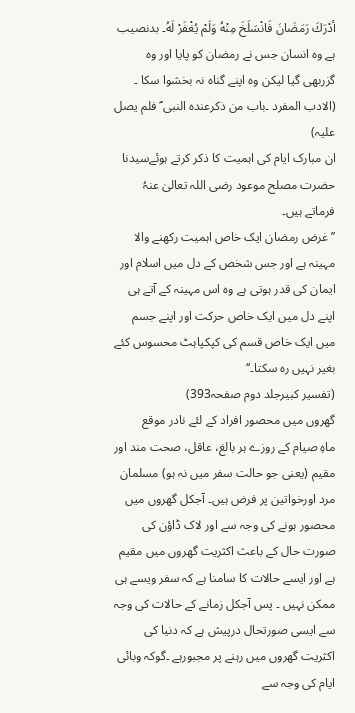أدْرَكَ رَمَضَانَ فَانْسَلَخَ مِنْهُ وَلَمْ يُغْفَرْ لَهُ۔ بدنصیب ہے وہ انسان جس نے رمضان کو پایا اور وہ گزربھی گیا لیکن وہ اپنے گناہ نہ بخشوا سکا ۔
(الادب المفرد ۔باب من ذکرعندہ النبی ؐ فلم یصل علیہ)
ان مبارک ایام کی اہمیت کا ذکر کرتے ہوئےسیدنا حضرت مصلح موعود رضی اللہ تعالیٰ عنہُ فرماتے ہیں۔
’’غرض رمضان ایک خاص اہمیت رکھنے والا مہینہ ہے اور جس شخص کے دل میں اسلام اور ایمان کی قدر ہوتی ہے وہ اس مہینہ کے آتے ہی اپنے دل میں ایک خاص حرکت اور اپنے جسم میں ایک خاص قسم کی کپکپاہٹ محسوس کئے بغیر نہیں رہ سکتا۔‘‘
(تفسیر کبیرجلد دوم صفحہ393)
گھروں میں محصور افراد کے لئے نادر موقع
ماہِ صیام کے روزے ہر بالغ، عاقل، صحت مند اور مقیم (یعنی جو حالت سفر میں نہ ہو) مسلمان مرد اورخواتین پر فرض ہیں۔ آجکل گھروں میں محصور ہونے کی وجہ سے اور لاک ڈاؤن کی صورت حال کے باعث اکثریت گھروں میں مقیم ہے اور ایسے حالات کا سامنا ہے کہ سفر ویسے ہی ممکن نہیں ۔ پس آجکل زمانے کے حالات کی وجہ سے ایسی صورتحال درپیش ہے کہ دنیا کی اکثریت گھروں میں رہنے پر مجبورہے ۔گوکہ وبائی ایام کی وجہ سے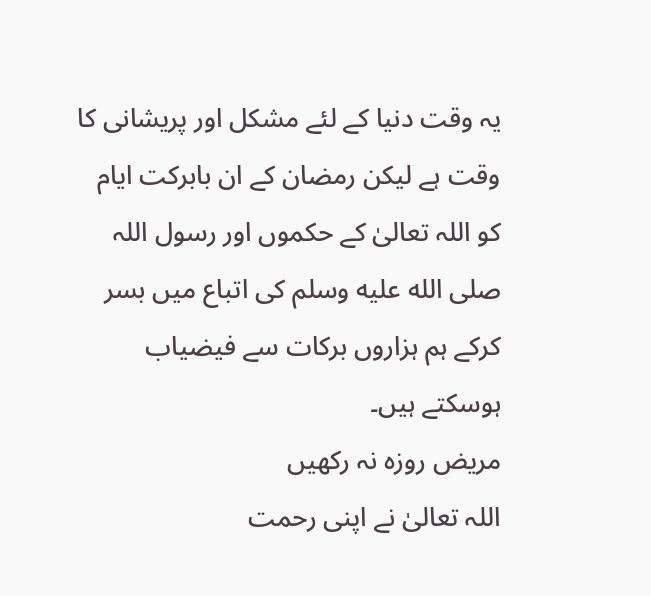یہ وقت دنیا کے لئے مشکل اور پریشانی کا وقت ہے لیکن رمضان کے ان بابرکت ایام کو اللہ تعالیٰ کے حکموں اور رسول اللہ صلى الله عليه وسلم کی اتباع میں بسر کرکے ہم ہزاروں برکات سے فیضیاب ہوسکتے ہیں۔
مریض روزہ نہ رکھیں
اللہ تعالیٰ نے اپنی رحمت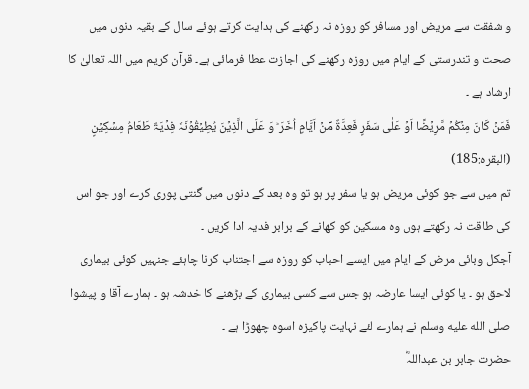و شفقت سے مریض اور مسافر کو روزہ نہ رکھنے کی ہدایت کرتے ہوئے سال کے بقیہ دنوں میں صحت و تندرستی کے ایام میں روزہ رکھنے کی اجازت عطا فرمائی ہے۔ قرآن کریم میں اللہ تعالیٰ کا ارشاد ہے ۔
فَمَنۡ کَانَ مِنۡکُمۡ مَّرِیۡضًا اَوۡ عَلٰی سَفَرٍ فَعِدَّۃٌ مِّنۡ اَیَّامٍ اُخَرَ ؕ وَ عَلَی الَّذِیۡنَ یُطِیۡقُوۡنَہٗ فِدۡیَۃٌ طَعَامُ مِسۡکِیۡنٍ
(البقرہ:185)
تم میں سے جو کوئی مریض ہو یا سفر پر ہو تو وہ بعد کے دنوں میں گنتی پوری کرے اور جو اس کی طاقت نہ رکھتے ہوں وہ مسکین کو کھانے کے برابر فدیہ ادا کریں ۔
آجکل وبائی مرض کے ایام میں ایسے احباب کو روزہ سے اجتناب کرنا چاہئے جنہیں کوئی بیماری لاحق ہو ۔ یا کوئی ایسا عارضہ ہو جس سے کسی بیماری کے بڑھنے کا خدشہ ہو ۔ ہمارے آقا و پیشوا صلى الله عليه وسلم نے ہمارے لئے نہایت پاکیزہ اسوہ چھوڑا ہے ۔
حضرت جابر بن عبداللہؓ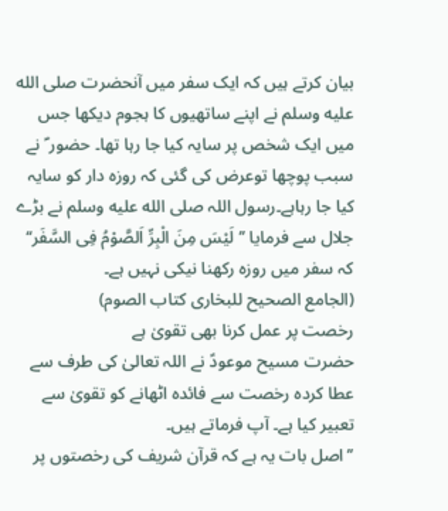بیان کرتے ہیں کہ ایک سفر میں آنحضرت صلى الله عليه وسلم نے اپنے ساتھیوں کا ہجوم دیکھا جس میں ایک شخص پر سایہ کیا جا رہا تھا۔ حضور ؐ نے سبب پوچھا توعرض کی گئی کہ روزہ دار کو سایہ کیا جا رہاہے۔رسول اللہ صلى الله عليه وسلم نے بڑے جلال سے فرمایا ’’لَیْسَ مِنَ الْبِرِّ اَلصَّوْمُ فِی السَّفَر‘‘ کہ سفر میں روزہ رکھنا نیکی نہیں ہے۔
(الجامع الصحیح للبخاری کتاب الصوم)
رخصت پر عمل کرنا بھی تقویٰ ہے
حضرت مسیح موعودؑ نے اللہ تعالیٰ کی طرف سے عطا کردہ رخصت سے فائدہ اٹھانے کو تقویٰ سے تعبیر کیا ہے۔ آپ فرماتے ہیں۔
’’اصل بات یہ ہے کہ قرآن شریف کی رخصتوں پر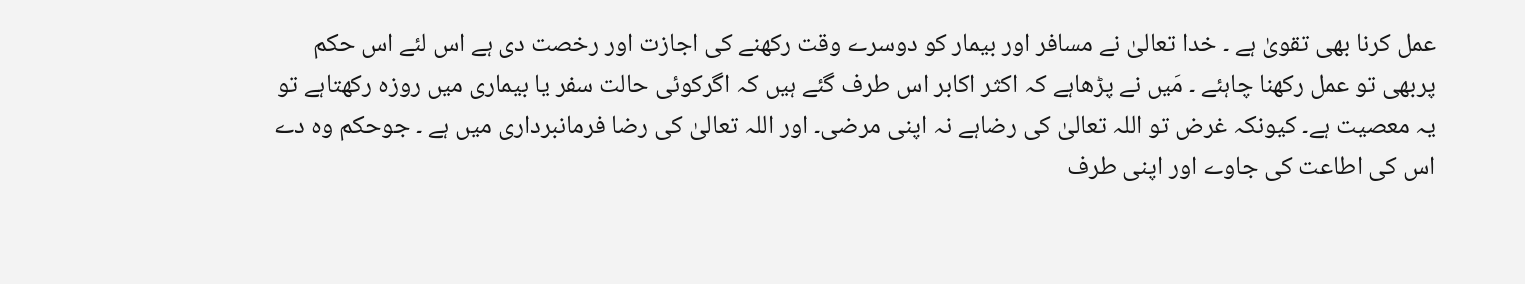عمل کرنا بھی تقویٰ ہے ۔ خدا تعالیٰ نے مسافر اور بیمار کو دوسرے وقت رکھنے کی اجازت اور رخصت دی ہے اس لئے اس حکم پربھی تو عمل رکھنا چاہئے ۔ مَیں نے پڑھاہے کہ اکثر اکابر اس طرف گئے ہیں کہ اگرکوئی حالت سفر یا بیماری میں روزہ رکھتاہے تو یہ معصیت ہے۔ کیونکہ غرض تو اللہ تعالیٰ کی رضاہے نہ اپنی مرضی۔ اور اللہ تعالیٰ کی رضا فرمانبرداری میں ہے ۔ جوحکم وہ دے اس کی اطاعت کی جاوے اور اپنی طرف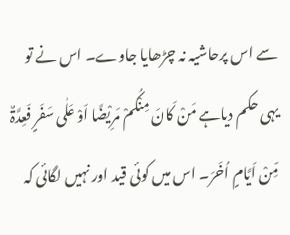سے اس پرحاشیہ نہ چڑھایا جاوے۔ اس نے تو یہی حکم دیاہے مَنْ کَانَ مِنْکُمْ مَرِیْضًا اَوْ عَلٰی سَفَرٍ فَعِدَّۃٌ مِّنْ اَیَّامٍ اُخَرَ۔ اس میں کوئی قید اور نہیں لگائی کہ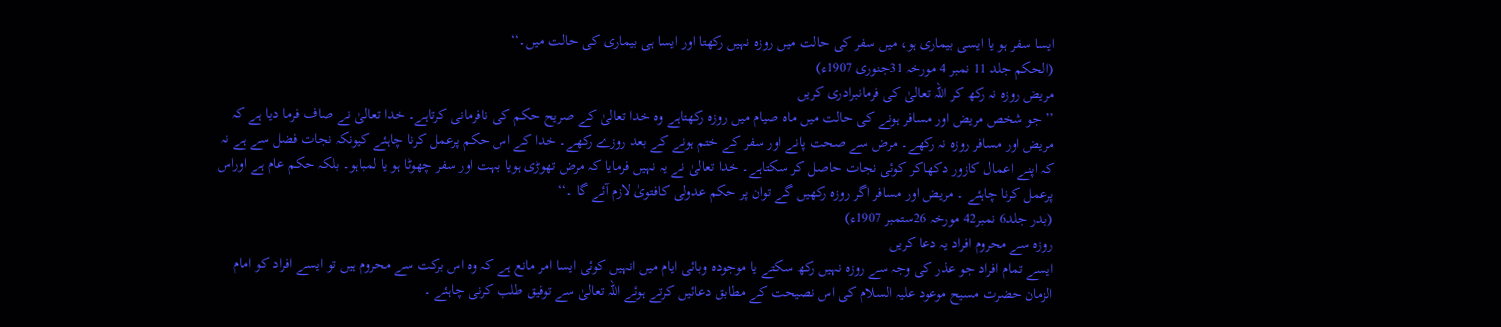ایسا سفر ہو یا ایسی بیماری ہو، میں سفر کی حالت میں روزہ نہیں رکھتا اور ایسا ہی بیماری کی حالت میں۔‘‘
(الحکم جلد 11 نمبر 4 مورخہ 31جنوری 1907ء)
مریض روزہ نہ رکھ کر اللہ تعالیٰ کی فرمانبرادری کریں
’’جو شخص مریض اور مسافر ہونے کی حالت میں ماہ صیام میں روزہ رکھتاہے وہ خدا تعالیٰ کے صریح حکم کی نافرمانی کرتاہے۔ خدا تعالیٰ نے صاف فرما دیا ہے کہ مریض اور مسافر روزہ نہ رکھے۔ مرض سے صحت پانے اور سفر کے ختم ہونے کے بعد روزے رکھے۔ خدا کے اس حکم پرعمل کرنا چاہئے کیونکہ نجات فضل سے ہے نہ کہ اپنے اعمال کازور دکھاکر کوئی نجات حاصل کر سکتاہے۔ خدا تعالیٰ نے یہ نہیں فرمایا کہ مرض تھوڑی ہویا بہت اور سفر چھوٹا ہو یا لمباہو۔ بلکہ حکم عام ہے اوراس پرعمل کرنا چاہئے ۔ مریض اور مسافر اگر روزہ رکھیں گے توان پر حکم عدولی کافتویٰ لازم آئے گا ۔‘‘
(بدر جلد6 نمبر42 مورخہ 26ستمبر 1907ء)
روزہ سے محروم افراد یہ دعا کریں
ایسے تمام افراد جو عذر کی وجہ سے روزہ نہیں رکھ سکتے یا موجودہ وبائی ایام میں انہیں کوئی ایسا امر مانع ہے کہ وہ اس برکت سے محروم ہیں تو ایسے افراد کو امام الزمان حضرت مسیح موعود علیہ السلام کی اس نصیحت کے مطابق دعائیں کرتے ہوئے اللہ تعالیٰ سے توفیق طلب کرنی چاہئے ۔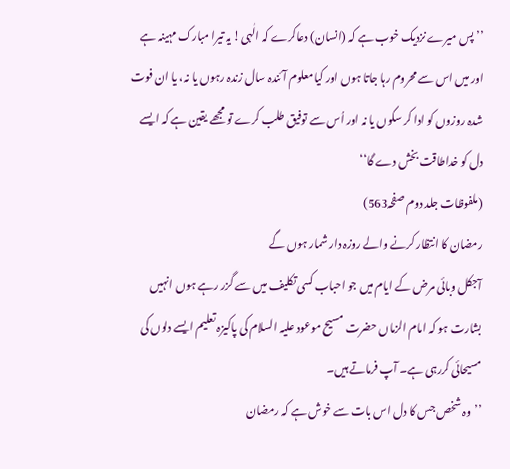’’پس میرے نزدیک خوب ہے کہ (انسان) دعاکرے کہ الٰہی! یہ تیرا مبارک مہینہ ہے اور میں اس سے محروم رہا جاتا ہوں اور کیامعلوم آئندہ سال زندہ رہوں یا نہ، یا ان فوت شدہ روزوں کو ادا کر سکوں یا نہ اور اُس سے توفیق طلب کرے تو مجھے یقین ہے کہ ایسے دل کو خداطاقت بخش دے گا‘‘
(ملفوظات جلد دوم صفحہ563)
رمضان کا انتظار کرنے والے روزہ دار شمار ہوں گے
آجکل وبائی مرض کے ایام میں جو احباب کسی تکلیف میں سے گزر رہے ہوں انہیں بشارت ہو کہ امام الزماں حضرت مسیح موعود علیہ السلام کی پاکیزہ تعلیم ایسے دلوں کی مسیحائی کررہی ہے۔ آپ فرماتے ہیں۔
’’وہ شخص جس کا دل اس بات سے خوش ہے کہ رمضان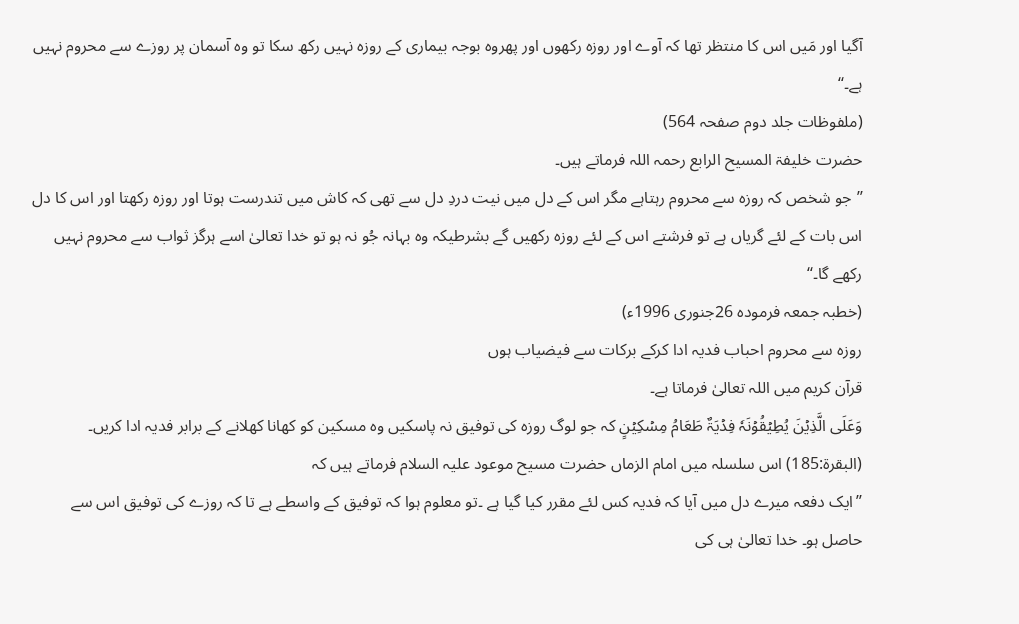آگیا اور مَیں اس کا منتظر تھا کہ آوے اور روزہ رکھوں اور پھروہ بوجہ بیماری کے روزہ نہیں رکھ سکا تو وہ آسمان پر روزے سے محروم نہیں ہے۔‘‘
(ملفوظات جلد دوم صفحہ 564)
حضرت خلیفۃ المسیح الرابع رحمہ اللہ فرماتے ہیں۔
’’جو شخص کہ روزہ سے محروم رہتاہے مگر اس کے دل میں نیت دردِ دل سے تھی کہ کاش میں تندرست ہوتا اور روزہ رکھتا اور اس کا دل اس بات کے لئے گریاں ہے تو فرشتے اس کے لئے روزہ رکھیں گے بشرطیکہ وہ بہانہ جُو نہ ہو تو خدا تعالیٰ اسے ہرگز ثواب سے محروم نہیں رکھے گا۔‘‘
(خطبہ جمعہ فرمودہ 26جنوری 1996ء)
روزہ سے محروم احباب فدیہ ادا کرکے برکات سے فیضیاب ہوں
قرآن کریم میں اللہ تعالیٰ فرماتا ہے۔
وَعَلَی الَّذِیۡنَ یُطِیۡقُوۡنَہٗ فِدۡیَۃٌ طَعَامُ مِسۡکِیۡنٍ کہ جو لوگ روزہ کی توفیق نہ پاسکیں وہ مسکین کو کھانا کھلانے کے برابر فدیہ ادا کریں۔ (البقرة:185) اس سلسلہ میں امام الزماں حضرت مسیح موعود علیہ السلام فرماتے ہیں کہ
’’ایک دفعہ میرے دل میں آیا کہ فدیہ کس لئے مقرر کیا گیا ہے ۔تو معلوم ہوا کہ توفیق کے واسطے ہے تا کہ روزے کی توفیق اس سے حاصل ہو۔ خدا تعالیٰ ہی کی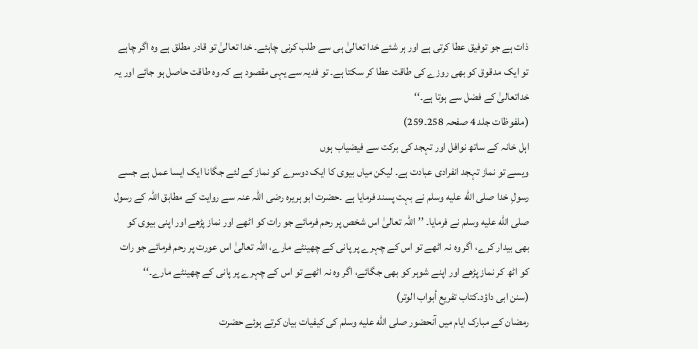ذات ہے جو توفیق عطا کرتی ہے اور ہر شئے خدا تعالیٰ ہی سے طلب کرنی چاہئے۔ خدا تعالیٰ تو قادر مطلق ہے وہ اگر چاہے تو ایک مدقوق کو بھی روزے کی طاقت عطا کر سکتا ہے۔ تو فدیہ سے یہی مقصود ہے کہ وہ طاقت حاصل ہو جائے اور یہ خداتعالیٰ کے فضل سے ہوتا ہے۔‘‘
(ملفوظات جلد 4 صفحہ 258۔259)
اہل خانہ کے ساتھ نوافل اور تہجد کی برکت سے فیضیاب ہوں
ویسے تو نماز تہجد انفرادی عبادت ہے۔ لیکن میاں بیوی کا ایک دوسرے کو نماز کے لئے جگانا ایک ایسا عمل ہے جسے رسولِ خدا صلى الله عليه وسلم نے بہت پسند فرمایا ہے ۔حضرت ابو ہریرہ رضی اللہ عنہ سے روایت کے مطابق اللہ کے رسول صلى الله عليه وسلم نے فرمایا۔ ’’اللہ تعالیٰ اس شخص پر رحم فرمائے جو رات کو اٹھے اور نماز پڑھے اور اپنی بیوی کو بھی بیدار کرے، اگر وہ نہ اٹھے تو اس کے چہرے پر پانی کے چھینٹے مارے، اللہ تعالیٰ اس عورت پر رحم فرمائے جو رات کو اٹھ کر نماز پڑھے اور اپنے شوہر کو بھی جگائے، اگر وہ نہ اٹھے تو اس کے چہرے پر پانی کے چھینٹے مارے۔‘‘
(سنن ابی داؤد۔كتاب تفريع أبواب الوتر)
رمضان کے مبارک ایام میں آنحضور صلى الله عليه وسلم کی کیفیات بیان کرتے ہوئے حضرت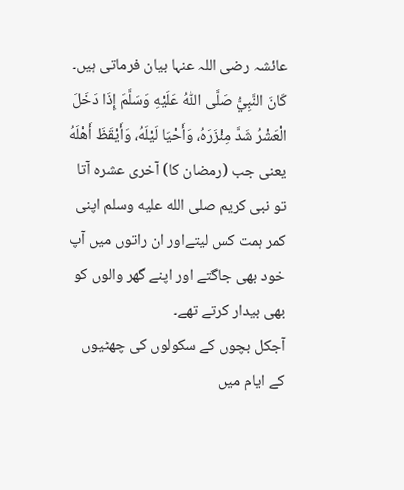عائشہ رضی اللہ عنہا بیان فرماتی ہیں۔
كَانَ النَّبِيُّ صَلَّی اللّٰهُ عَلَيْهِ وَسَلَّمَ إِذَا دَخَلَ الْعَشْرُ شَدَّ مِئْزَرَهُ، وَأَحْيَا لَيْلَهُ، وَأَيْقَظَ أَهْلَهُ
یعنی جب (رمضان کا) آخری عشرہ آتا تو نبی کریم صلى الله عليه وسلم اپنی کمر ہمت کس لیتےاور ان راتوں میں آپ خود بھی جاگتے اور اپنے گھر والوں کو بھی بیدار کرتے تھے۔
آجکل بچوں کے سکولوں کی چھٹیوں کے ایام میں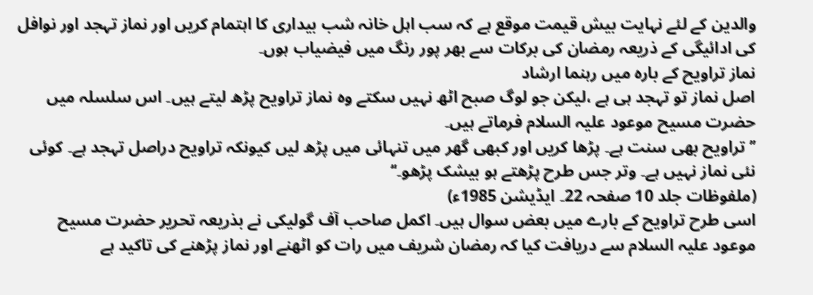والدین کے لئے نہایت بیش قیمت موقع ہے کہ سب اہل خانہ شب بیداری کا اہتمام کریں اور نماز تہجد اور نوافل کی ادائیگی کے ذریعہ رمضان کی برکات سے بھر پور رنگ میں فیضیاب ہوں۔
نماز تراویح کے بارہ میں رہنما ارشاد
اصل نماز تو تہجد ہی ہے ،لیکن جو لوگ صبح اٹھ نہیں سکتے وہ نماز تراویح پڑھ لیتے ہیں۔ اس سلسلہ میں حضرت مسیح موعود علیہ السلام فرماتے ہیں۔
’’تراویح بھی سنت ہے۔ پڑھا کریں اور کبھی گھر میں تنہائی میں پڑھ لیں کیونکہ تراویح دراصل تہجد ہے۔ کوئی نئی نماز نہیں ہے۔ وتر جس طرح پڑھتے ہو بیشک پڑھو۔‘‘
(ملفوظات جلد 10 صفحہ 22۔ ایڈیشن 1985ء)
اسی طرح تراویح کے بارے میں بعض سوال ہیں۔ اکمل صاحب آف گولیکی نے بذریعہ تحریر حضرت مسیح موعود علیہ السلام سے دریافت کیا کہ رمضان شریف میں رات کو اٹھنے اور نماز پڑھنے کی تاکید ہے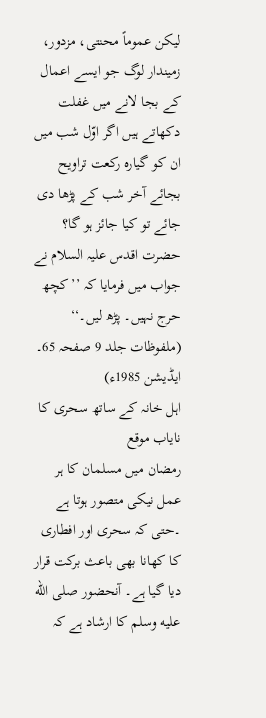لیکن عموماً محنتی، مزدور، زمیندار لوگ جو ایسے اعمال کے بجا لانے میں غفلت دکھاتے ہیں اگر اوّل شب میں ان کو گیارہ رکعت تراویح بجائے آخر شب کے پڑھا دی جائے تو کیا جائز ہو گا؟ حضرت اقدس علیہ السلام نے جواب میں فرمایا کہ ’’کچھ حرج نہیں۔ پڑھ لیں۔‘‘
(ملفوظات جلد 9 صفحہ 65۔ ایڈیشن 1985ء)
اہل خانہ کے ساتھ سحری کا نایاب موقع
رمضان میں مسلمان کا ہر عمل نیکی متصور ہوتا ہے ۔حتی کہ سحری اور افطاری کا کھانا بھی باعث برکت قرار دیا گیا ہے۔ آنحضور صلى الله عليه وسلم کا ارشاد ہے کہ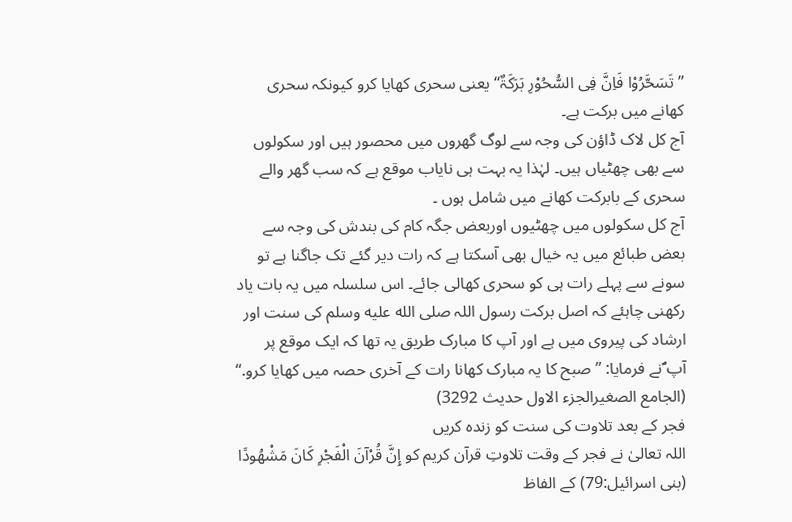’’تَسَحَّرُوْا فَاِنَّ فِی السُّحُوْرِ بَرَکَۃٌ‘‘ یعنی سحری کھایا کرو کیونکہ سحری کھانے میں برکت ہے۔
آج کل لاک ڈاؤن کی وجہ سے لوگ گھروں میں محصور ہیں اور سکولوں سے بھی چھٹیاں ہیں۔ لہٰذا یہ بہت ہی نایاب موقع ہے کہ سب گھر والے سحری کے بابرکت کھانے میں شامل ہوں ۔
آج کل سکولوں میں چھٹیوں اوربعض جگہ کام کی بندش کی وجہ سے بعض طبائع میں یہ خیال بھی آسکتا ہے کہ رات دیر گئے تک جاگنا ہے تو سونے سے پہلے رات ہی کو سحری کھالی جائے۔ اس سلسلہ میں یہ بات یاد رکھنی چاہئے کہ اصل برکت رسول اللہ صلى الله عليه وسلم کی سنت اور ارشاد کی پیروی میں ہے اور آپ کا مبارک طریق یہ تھا کہ ایک موقع پر آپ ؐنے فرمایا: ’’صبح کا یہ مبارک کھانا رات کے آخری حصہ میں کھایا کرو.‘‘
(الجامع الصغیرالجزء الاول حدیث 3292)
فجر کے بعد تلاوت کی سنت کو زندہ کریں
اللہ تعالیٰ نے فجر کے وقت تلاوتِ قرآن کریم کو إِنَّ قُرْآنَ الْفَجْرِ كَانَ مَشْهُودًا (بنی اسرائیل:79) کے الفاظ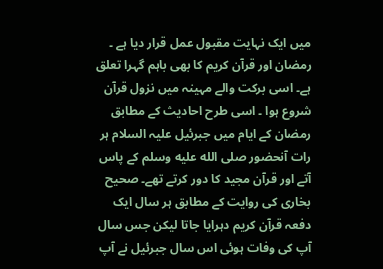میں ایک نہایت مقبول عمل قرار دیا ہے ۔ رمضان اور قرآن کریم کا بھی باہم گہرا تعلق ہے۔ اسی برکت والے مہینہ میں نزول قرآن شروع ہوا ۔ اسی طرح احادیث کے مطابق رمضان کے ایام میں جبرئیل علیہ السلام ہر رات آنحضور صلى الله عليه وسلم کے پاس آتے اور قرآن مجید کا دور کرتے تھے۔ صحیح بخاری کی روایت کے مطابق ہر سال ایک دفعہ قرآن کریم دہرایا جاتا لیکن جس سال آپ کی وفات ہوئی اس سال جبرئیل نے آپ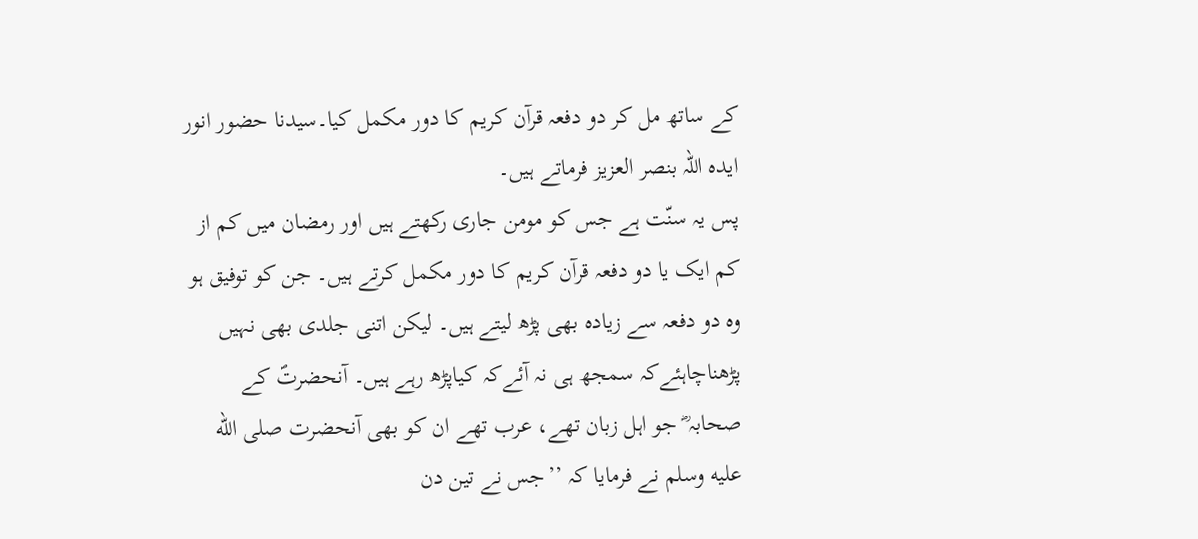کے ساتھ مل کر دو دفعہ قرآن کریم کا دور مکمل کیا۔سیدنا حضور انور ایدہ اللہ بنصر العزیز فرماتے ہیں۔
پس یہ سنّت ہے جس کو مومن جاری رکھتے ہیں اور رمضان میں کم از کم ایک یا دو دفعہ قرآن کریم کا دور مکمل کرتے ہیں۔ جن کو توفیق ہو وہ دو دفعہ سے زیادہ بھی پڑھ لیتے ہیں۔ لیکن اتنی جلدی بھی نہیں پڑھناچاہئےکہ سمجھ ہی نہ آئےکہ کیاپڑھ رہے ہیں۔ آنحضرتؐ کے صحابہ ؓ جو اہل زبان تھے، عرب تھے ان کو بھی آنحضرت صلى الله عليه وسلم نے فرمایا کہ ’’جس نے تین دن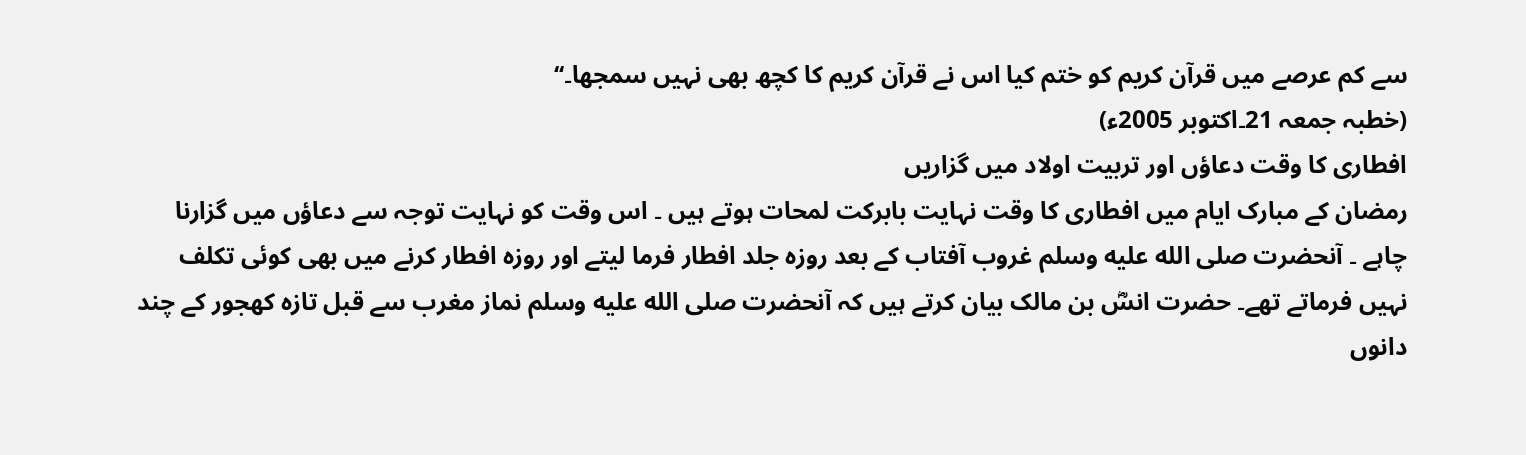سے کم عرصے میں قرآن کریم کو ختم کیا اس نے قرآن کریم کا کچھ بھی نہیں سمجھا۔‘‘
(خطبہ جمعہ 21۔اکتوبر 2005ء)
افطاری کا وقت دعاؤں اور تربیت اولاد میں گزاریں
رمضان کے مبارک ایام میں افطاری کا وقت نہایت بابرکت لمحات ہوتے ہیں ۔ اس وقت کو نہایت توجہ سے دعاؤں میں گزارنا چاہے ۔ آنحضرت صلى الله عليه وسلم غروب آفتاب کے بعد روزہ جلد افطار فرما لیتے اور روزہ افطار کرنے میں بھی کوئی تکلف نہیں فرماتے تھے۔ حضرت انسؓ بن مالک بیان کرتے ہیں کہ آنحضرت صلى الله عليه وسلم نماز مغرب سے قبل تازہ کھجور کے چند دانوں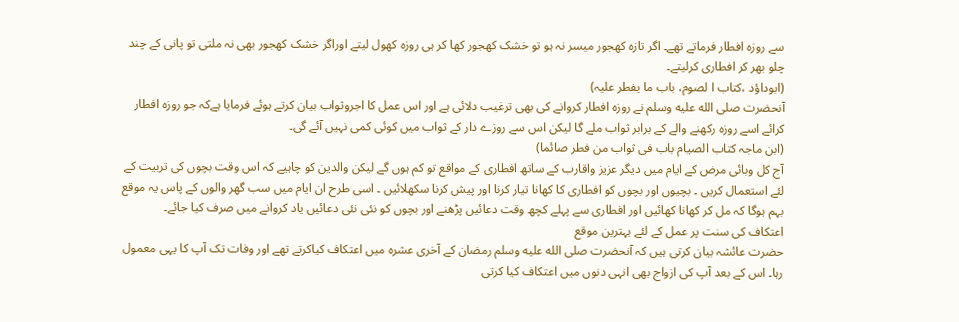سے روزہ افطار فرماتے تھے۔ اگر تازہ کھجور میسر نہ ہو تو خشک کھجور کھا کر ہی روزہ کھول لیتے اوراگر خشک کھجور بھی نہ ملتی تو پانی کے چند چلو بھر کر افطاری کرلیتے۔
(ابوداؤد ،کتاب ا لصوم، باب ما یفطر علیہ)
آنحضرت صلى الله عليه وسلم نے روزہ افطار کروانے کی بھی ترغیب دلائی ہے اور اس عمل کا اجروثواب بیان کرتے ہوئے فرمایا ہےکہ جو روزہ افطار کرائے اسے روزہ رکھنے والے کے برابر ثواب ملے گا لیکن اس سے روزے دار کے ثواب میں کوئی کمی نہیں آئے گی۔
(ابن ماجہ کتاب الصیام باب فی ثواب من فطر صائما)
آج کل وبائی مرض کے ایام میں دیگر عزیز واقارب کے ساتھ افطاری کے مواقع تو کم ہوں گے لیکن والدین کو چاہیے کہ اس وقت بچوں کی تربیت کے لئے استعمال کریں ۔ بچیوں اور بچوں کو افطاری کا کھانا تیار کرنا اور پیش کرنا سکھلائیں ۔ اسی طرح ان ایام میں سب گھر والوں کے پاس یہ موقع بہم ہوگا کہ مل کر کھانا کھائیں اور افطاری سے پہلے کچھ وقت دعائیں پڑھنے اور بچوں کو نئی نئی دعائیں یاد کروانے میں صرف کیا جائے۔
اعتکاف کی سنت پر عمل کے لئے بہترین موقع
حضرت عائشہ بیان کرتی ہیں کہ آنحضرت صلى الله عليه وسلم رمضان کے آخری عشرہ میں اعتکاف کیاکرتے تھے اور وفات تک آپ کا یہی معمول رہا۔ اس کے بعد آپ کی ازواج بھی انہی دنوں میں اعتکاف کیا کرتی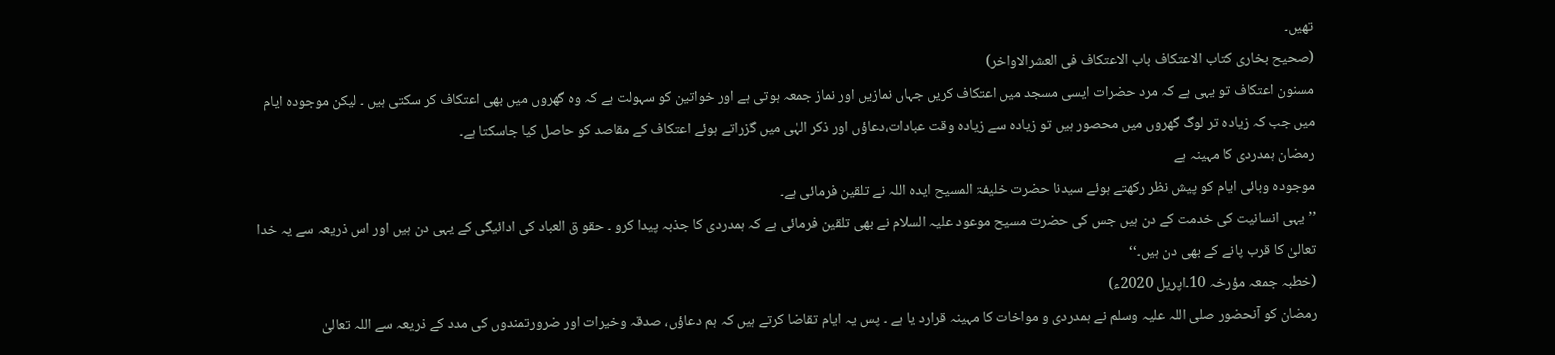تھیں۔
(صحیح بخاری کتاب الاعتکاف باب الاعتکاف فی العشرالاواخر)
مسنون اعتکاف تو یہی ہے کہ مرد حضرات ایسی مسجد میں اعتکاف کریں جہاں نمازیں اور نماز جمعہ ہوتی ہے اور خواتین کو سہولت ہے کہ وہ گھروں میں بھی اعتکاف کر سکتی ہیں ۔ لیکن موجودہ ایام میں جب کہ زیادہ تر لوگ گھروں میں محصور ہیں تو زیادہ سے زیادہ وقت عبادات،دعاؤں اور ذکر الہٰی میں گزراتے ہوئے اعتکاف کے مقاصد کو حاصل کیا جاسکتا ہے۔
رمضان ہمدردی کا مہینہ ہے
موجودہ وبائی ایام کو پیش نظر رکھتے ہوئے سیدنا حضرت خلیفۃ المسیح ایدہ اللہ نے تلقین فرمائی ہے۔
’’یہی انسانیت کی خدمت کے دن ہیں جس کی حضرت مسیح موعود علیہ السلام نے بھی تلقین فرمائی ہے کہ ہمدردی کا جذبہ پیدا کرو ۔ حقو ق العباد کی ادائیگی کے یہی دن ہیں اور اس ذریعہ سے یہ خدا تعالیٰ کا قرب پانے کے بھی دن ہیں۔‘‘
(خطبہ جمعہ مؤرخہ 10۔اپریل 2020ء)
رمضان کو آنحضور صلی اللہ علیہ وسلم نے ہمدردی و مواخات کا مہینہ قرارد یا ہے ۔ پس یہ ایام تقاضا کرتے ہیں کہ ہم دعاؤں، صدقہ وخیرات اور ضرورتمندوں کی مدد کے ذریعہ سے اللہ تعالیٰ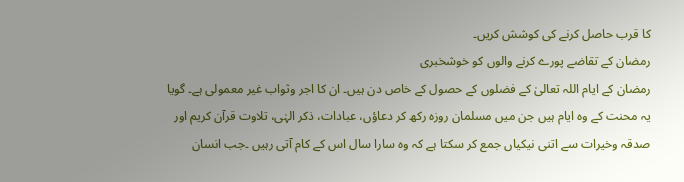کا قرب حاصل کرنے کی کوشش کریں۔
رمضان کے تقاضے پورے کرنے والوں کو خوشخبری
رمضان کے ایام اللہ تعالیٰ کے فضلوں کے حصول کے خاص دن ہیں۔ ان کا اجر وثواب غیر معمولی ہے۔ گویا یہ محنت کے وہ ایام ہیں جن میں مسلمان روزہ رکھ کر دعاؤں، عبادات، ذکر الہٰی، تلاوت قرآن کریم اور صدقہ وخیرات سے اتنی نیکیاں جمع کر سکتا ہے کہ وہ سارا سال اس کے کام آتی رہیں ۔جب انسان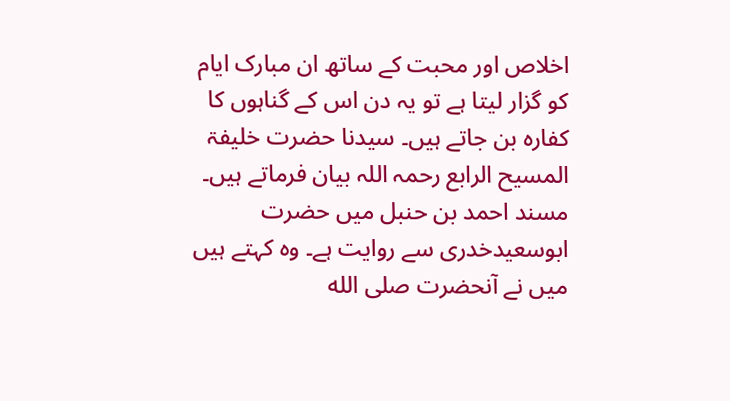اخلاص اور محبت کے ساتھ ان مبارک ایام کو گزار لیتا ہے تو یہ دن اس کے گناہوں کا کفارہ بن جاتے ہیں۔ سیدنا حضرت خلیفۃ المسیح الرابع رحمہ اللہ بیان فرماتے ہیں۔
مسند احمد بن حنبل میں حضرت ابوسعیدخدری سے روایت ہے۔ وہ کہتے ہیں میں نے آنحضرت صلى الله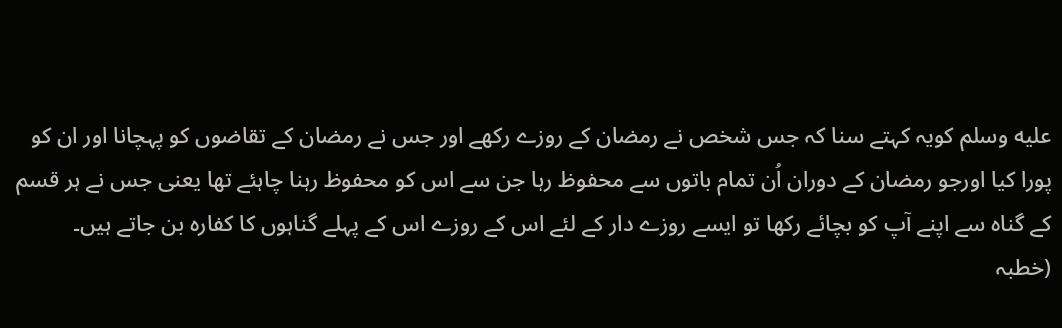عليه وسلم کویہ کہتے سنا کہ جس شخص نے رمضان کے روزے رکھے اور جس نے رمضان کے تقاضوں کو پہچانا اور ان کو پورا کیا اورجو رمضان کے دوران اُن تمام باتوں سے محفوظ رہا جن سے اس کو محفوظ رہنا چاہئے تھا یعنی جس نے ہر قسم کے گناہ سے اپنے آپ کو بچائے رکھا تو ایسے روزے دار کے لئے اس کے روزے اس کے پہلے گناہوں کا کفارہ بن جاتے ہیں۔
(خطبہ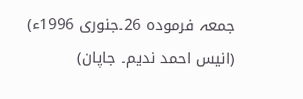جمعہ فرمودہ 26۔جنوری 1996ء)
(انیس احمد ندیم۔ جاپان)